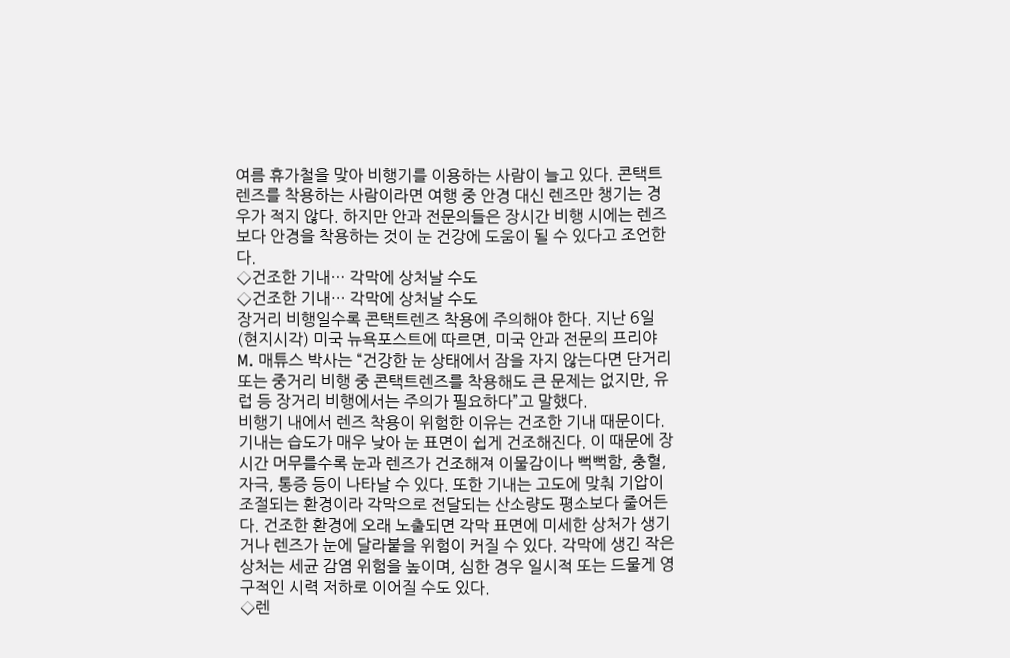여름 휴가철을 맞아 비행기를 이용하는 사람이 늘고 있다. 콘택트렌즈를 착용하는 사람이라면 여행 중 안경 대신 렌즈만 챙기는 경우가 적지 않다. 하지만 안과 전문의들은 장시간 비행 시에는 렌즈보다 안경을 착용하는 것이 눈 건강에 도움이 될 수 있다고 조언한다.
◇건조한 기내… 각막에 상처날 수도
◇건조한 기내… 각막에 상처날 수도
장거리 비행일수록 콘택트렌즈 착용에 주의해야 한다. 지난 6일(현지시각) 미국 뉴욕포스트에 따르면, 미국 안과 전문의 프리야 M. 매튜스 박사는 “건강한 눈 상태에서 잠을 자지 않는다면 단거리 또는 중거리 비행 중 콘택트렌즈를 착용해도 큰 문제는 없지만, 유럽 등 장거리 비행에서는 주의가 필요하다”고 말했다.
비행기 내에서 렌즈 착용이 위험한 이유는 건조한 기내 때문이다. 기내는 습도가 매우 낮아 눈 표면이 쉽게 건조해진다. 이 때문에 장시간 머무를수록 눈과 렌즈가 건조해져 이물감이나 뻑뻑함, 충혈, 자극, 통증 등이 나타날 수 있다. 또한 기내는 고도에 맞춰 기압이 조절되는 환경이라 각막으로 전달되는 산소량도 평소보다 줄어든다. 건조한 환경에 오래 노출되면 각막 표면에 미세한 상처가 생기거나 렌즈가 눈에 달라붙을 위험이 커질 수 있다. 각막에 생긴 작은 상처는 세균 감염 위험을 높이며, 심한 경우 일시적 또는 드물게 영구적인 시력 저하로 이어질 수도 있다.
◇렌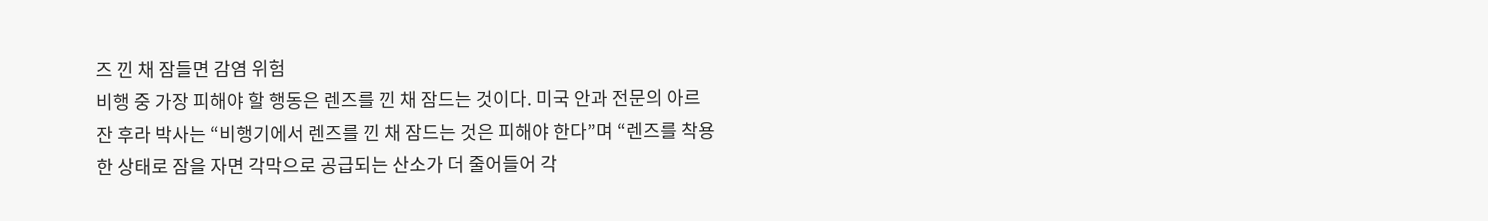즈 낀 채 잠들면 감염 위험
비행 중 가장 피해야 할 행동은 렌즈를 낀 채 잠드는 것이다. 미국 안과 전문의 아르잔 후라 박사는 “비행기에서 렌즈를 낀 채 잠드는 것은 피해야 한다”며 “렌즈를 착용한 상태로 잠을 자면 각막으로 공급되는 산소가 더 줄어들어 각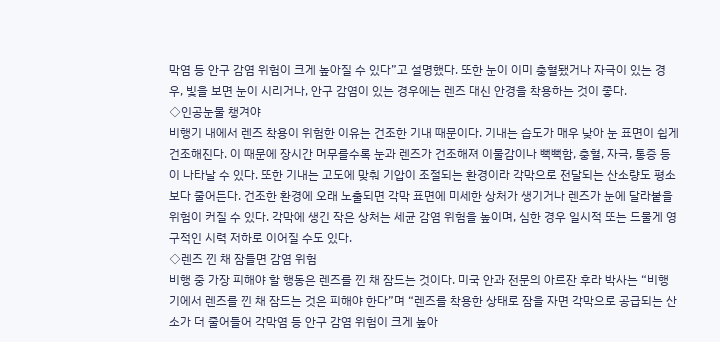막염 등 안구 감염 위험이 크게 높아질 수 있다”고 설명했다. 또한 눈이 이미 충혈됐거나 자극이 있는 경우, 빛을 보면 눈이 시리거나, 안구 감염이 있는 경우에는 렌즈 대신 안경을 착용하는 것이 좋다.
◇인공눈물 챙겨야
비행기 내에서 렌즈 착용이 위험한 이유는 건조한 기내 때문이다. 기내는 습도가 매우 낮아 눈 표면이 쉽게 건조해진다. 이 때문에 장시간 머무를수록 눈과 렌즈가 건조해져 이물감이나 뻑뻑함, 충혈, 자극, 통증 등이 나타날 수 있다. 또한 기내는 고도에 맞춰 기압이 조절되는 환경이라 각막으로 전달되는 산소량도 평소보다 줄어든다. 건조한 환경에 오래 노출되면 각막 표면에 미세한 상처가 생기거나 렌즈가 눈에 달라붙을 위험이 커질 수 있다. 각막에 생긴 작은 상처는 세균 감염 위험을 높이며, 심한 경우 일시적 또는 드물게 영구적인 시력 저하로 이어질 수도 있다.
◇렌즈 낀 채 잠들면 감염 위험
비행 중 가장 피해야 할 행동은 렌즈를 낀 채 잠드는 것이다. 미국 안과 전문의 아르잔 후라 박사는 “비행기에서 렌즈를 낀 채 잠드는 것은 피해야 한다”며 “렌즈를 착용한 상태로 잠을 자면 각막으로 공급되는 산소가 더 줄어들어 각막염 등 안구 감염 위험이 크게 높아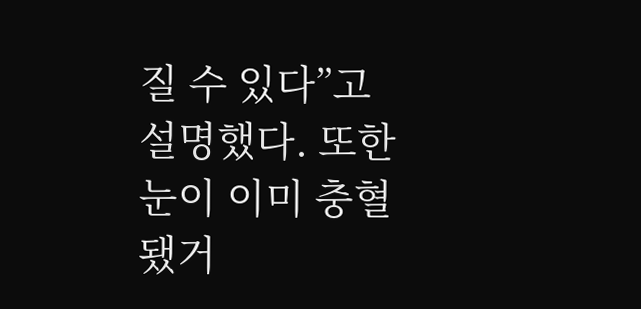질 수 있다”고 설명했다. 또한 눈이 이미 충혈됐거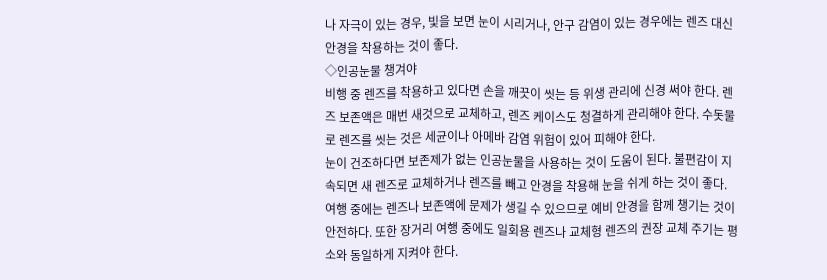나 자극이 있는 경우, 빛을 보면 눈이 시리거나, 안구 감염이 있는 경우에는 렌즈 대신 안경을 착용하는 것이 좋다.
◇인공눈물 챙겨야
비행 중 렌즈를 착용하고 있다면 손을 깨끗이 씻는 등 위생 관리에 신경 써야 한다. 렌즈 보존액은 매번 새것으로 교체하고, 렌즈 케이스도 청결하게 관리해야 한다. 수돗물로 렌즈를 씻는 것은 세균이나 아메바 감염 위험이 있어 피해야 한다.
눈이 건조하다면 보존제가 없는 인공눈물을 사용하는 것이 도움이 된다. 불편감이 지속되면 새 렌즈로 교체하거나 렌즈를 빼고 안경을 착용해 눈을 쉬게 하는 것이 좋다. 여행 중에는 렌즈나 보존액에 문제가 생길 수 있으므로 예비 안경을 함께 챙기는 것이 안전하다. 또한 장거리 여행 중에도 일회용 렌즈나 교체형 렌즈의 권장 교체 주기는 평소와 동일하게 지켜야 한다.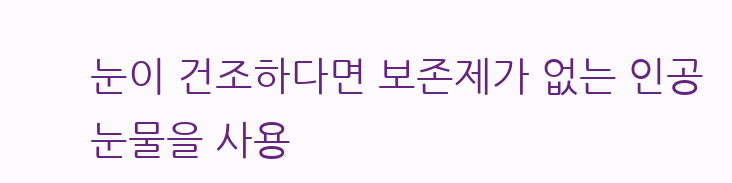눈이 건조하다면 보존제가 없는 인공눈물을 사용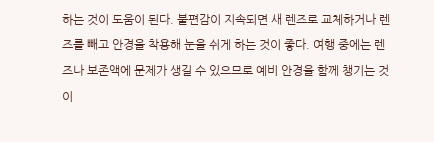하는 것이 도움이 된다. 불편감이 지속되면 새 렌즈로 교체하거나 렌즈를 빼고 안경을 착용해 눈을 쉬게 하는 것이 좋다. 여행 중에는 렌즈나 보존액에 문제가 생길 수 있으므로 예비 안경을 함께 챙기는 것이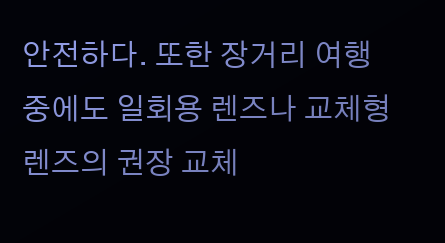안전하다. 또한 장거리 여행 중에도 일회용 렌즈나 교체형 렌즈의 권장 교체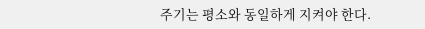주기는 평소와 동일하게 지켜야 한다.